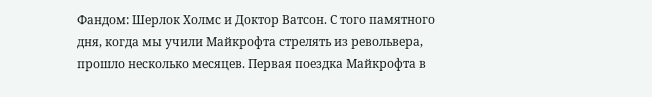Фандом: Шерлок Холмс и Доктор Ватсон. С того памятного дня, когда мы учили Майкрофта стрелять из револьвера, прошло несколько месяцев. Первая поездка Майкрофта в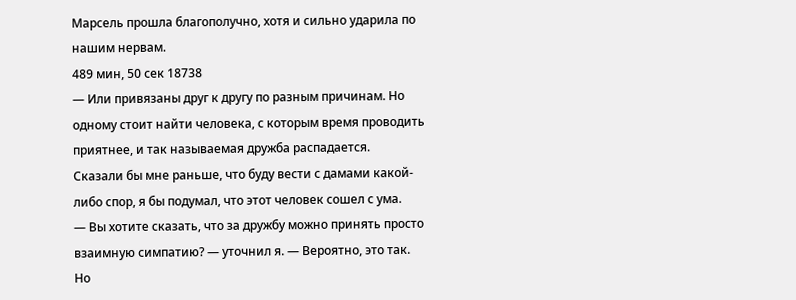Марсель прошла благополучно, хотя и сильно ударила по нашим нервам.
489 мин, 50 сек 18738
— Или привязаны друг к другу по разным причинам. Но одному стоит найти человека, с которым время проводить приятнее, и так называемая дружба распадается.
Сказали бы мне раньше, что буду вести с дамами какой-либо спор, я бы подумал, что этот человек сошел с ума.
— Вы хотите сказать, что за дружбу можно принять просто взаимную симпатию? — уточнил я. — Вероятно, это так. Но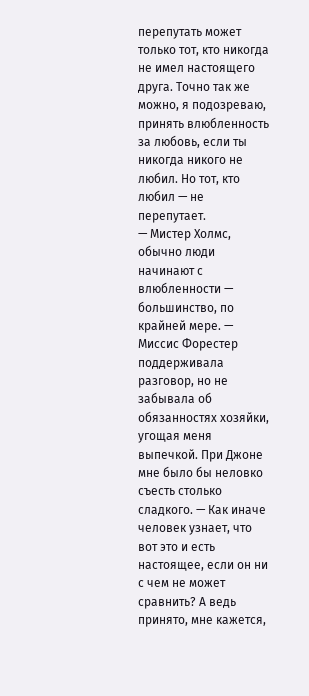перепутать может только тот, кто никогда не имел настоящего друга. Точно так же можно, я подозреваю, принять влюбленность за любовь, если ты никогда никого не любил. Но тот, кто любил — не перепутает.
— Мистер Холмс, обычно люди начинают с влюбленности — большинство, по крайней мере. — Миссис Форестер поддерживала разговор, но не забывала об обязанностях хозяйки, угощая меня выпечкой. При Джоне мне было бы неловко съесть столько сладкого. — Как иначе человек узнает, что вот это и есть настоящее, если он ни с чем не может сравнить? А ведь принято, мне кажется,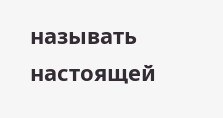называть настоящей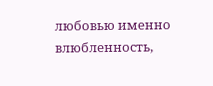любовью именно влюбленность,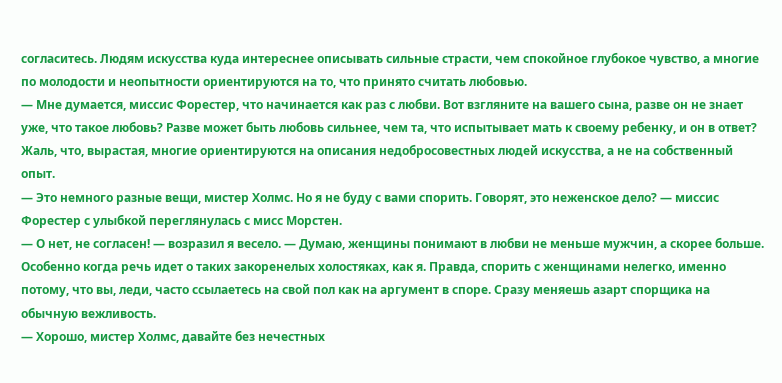согласитесь. Людям искусства куда интереснее описывать сильные страсти, чем спокойное глубокое чувство, а многие по молодости и неопытности ориентируются на то, что принято считать любовью.
— Мне думается, миссис Форестер, что начинается как раз с любви. Вот взгляните на вашего сына, разве он не знает уже, что такое любовь? Разве может быть любовь сильнее, чем та, что испытывает мать к своему ребенку, и он в ответ? Жаль, что, вырастая, многие ориентируются на описания недобросовестных людей искусства, а не на собственный опыт.
— Это немного разные вещи, мистер Холмс. Но я не буду с вами спорить. Говорят, это неженское дело? — миссис Форестер с улыбкой переглянулась с мисс Морстен.
— О нет, не согласен! — возразил я весело. — Думаю, женщины понимают в любви не меньше мужчин, а скорее больше. Особенно когда речь идет о таких закоренелых холостяках, как я. Правда, спорить с женщинами нелегко, именно потому, что вы, леди, часто ссылаетесь на свой пол как на аргумент в споре. Сразу меняешь азарт спорщика на обычную вежливость.
— Хорошо, мистер Холмс, давайте без нечестных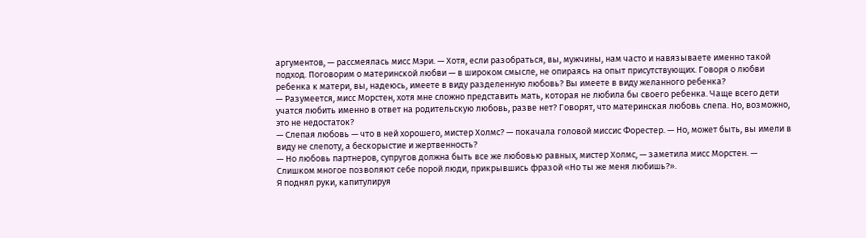аргументов, — рассмеялась мисс Мэри. — Хотя, если разобраться, вы, мужчины, нам часто и навязываете именно такой подход. Поговорим о материнской любви — в широком смысле, не опираясь на опыт присутствующих. Говоря о любви ребенка к матери, вы, надеюсь, имеете в виду разделенную любовь? Вы имеете в виду желанного ребенка?
— Разумеется, мисс Морстен, хотя мне сложно представить мать, которая не любила бы своего ребенка. Чаще всего дети учатся любить именно в ответ на родительскую любовь, разве нет? Говорят, что материнская любовь слепа. Но, возможно, это не недостаток?
— Слепая любовь — что в ней хорошего, мистер Холмс? — покачала головой миссис Форестер. — Но, может быть, вы имели в виду не слепоту, а бескорыстие и жертвенность?
— Но любовь партнеров, супругов должна быть все же любовью равных, мистер Холмс, — заметила мисс Морстен. — Слишком многое позволяют себе порой люди, прикрывшись фразой «Но ты же меня любишь?».
Я поднял руки, капитулируя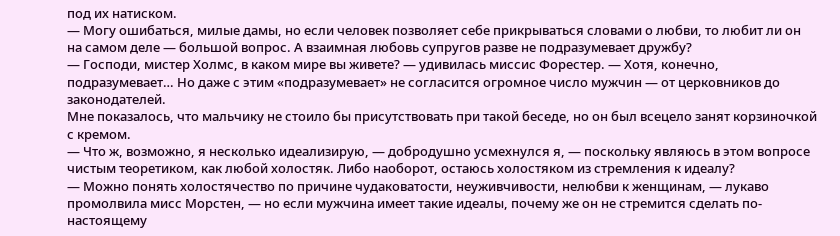под их натиском.
— Могу ошибаться, милые дамы, но если человек позволяет себе прикрываться словами о любви, то любит ли он на самом деле — большой вопрос. А взаимная любовь супругов разве не подразумевает дружбу?
— Господи, мистер Холмс, в каком мире вы живете? — удивилась миссис Форестер. — Хотя, конечно, подразумевает… Но даже с этим «подразумевает» не согласится огромное число мужчин — от церковников до законодателей.
Мне показалось, что мальчику не стоило бы присутствовать при такой беседе, но он был всецело занят корзиночкой с кремом.
— Что ж, возможно, я несколько идеализирую, — добродушно усмехнулся я, — поскольку являюсь в этом вопросе чистым теоретиком, как любой холостяк. Либо наоборот, остаюсь холостяком из стремления к идеалу?
— Можно понять холостячество по причине чудаковатости, неуживчивости, нелюбви к женщинам, — лукаво промолвила мисс Морстен, — но если мужчина имеет такие идеалы, почему же он не стремится сделать по-настоящему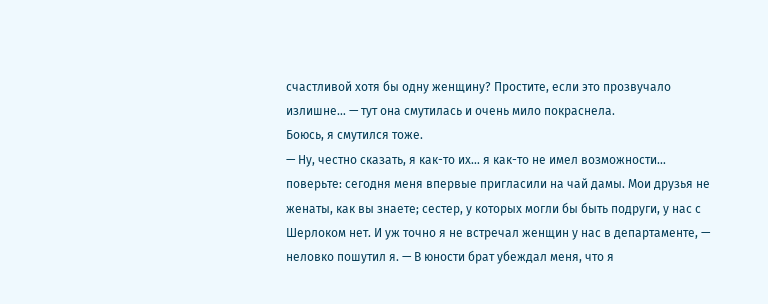счастливой хотя бы одну женщину? Простите, если это прозвучало излишне… — тут она смутилась и очень мило покраснела.
Боюсь, я смутился тоже.
— Ну, честно сказать, я как-то их… я как-то не имел возможности… поверьте: сегодня меня впервые пригласили на чай дамы. Мои друзья не женаты, как вы знаете; сестер, у которых могли бы быть подруги, у нас с Шерлоком нет. И уж точно я не встречал женщин у нас в департаменте, — неловко пошутил я. — В юности брат убеждал меня, что я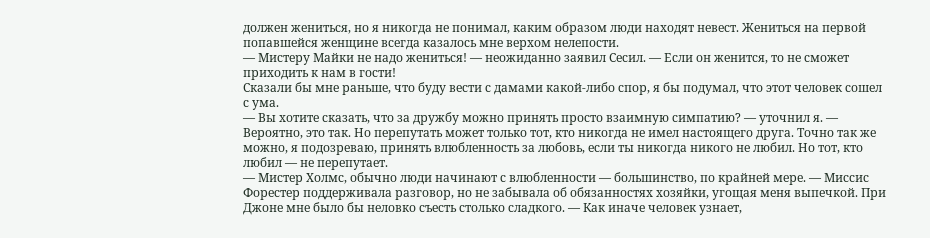должен жениться, но я никогда не понимал, каким образом люди находят невест. Жениться на первой попавшейся женщине всегда казалось мне верхом нелепости.
— Мистеру Майки не надо жениться! — неожиданно заявил Сесил. — Если он женится, то не сможет приходить к нам в гости!
Сказали бы мне раньше, что буду вести с дамами какой-либо спор, я бы подумал, что этот человек сошел с ума.
— Вы хотите сказать, что за дружбу можно принять просто взаимную симпатию? — уточнил я. — Вероятно, это так. Но перепутать может только тот, кто никогда не имел настоящего друга. Точно так же можно, я подозреваю, принять влюбленность за любовь, если ты никогда никого не любил. Но тот, кто любил — не перепутает.
— Мистер Холмс, обычно люди начинают с влюбленности — большинство, по крайней мере. — Миссис Форестер поддерживала разговор, но не забывала об обязанностях хозяйки, угощая меня выпечкой. При Джоне мне было бы неловко съесть столько сладкого. — Как иначе человек узнает,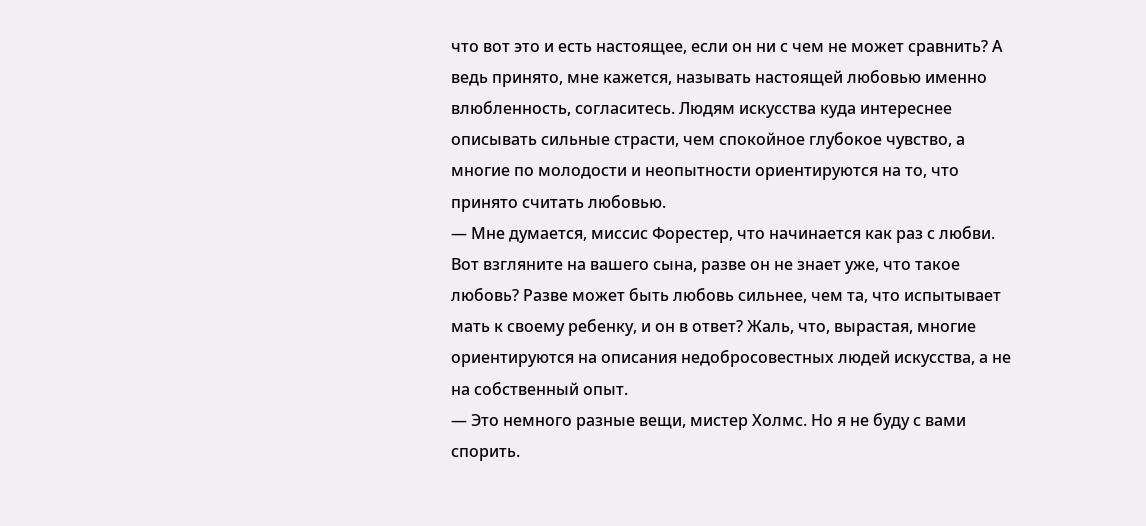что вот это и есть настоящее, если он ни с чем не может сравнить? А ведь принято, мне кажется, называть настоящей любовью именно влюбленность, согласитесь. Людям искусства куда интереснее описывать сильные страсти, чем спокойное глубокое чувство, а многие по молодости и неопытности ориентируются на то, что принято считать любовью.
— Мне думается, миссис Форестер, что начинается как раз с любви. Вот взгляните на вашего сына, разве он не знает уже, что такое любовь? Разве может быть любовь сильнее, чем та, что испытывает мать к своему ребенку, и он в ответ? Жаль, что, вырастая, многие ориентируются на описания недобросовестных людей искусства, а не на собственный опыт.
— Это немного разные вещи, мистер Холмс. Но я не буду с вами спорить.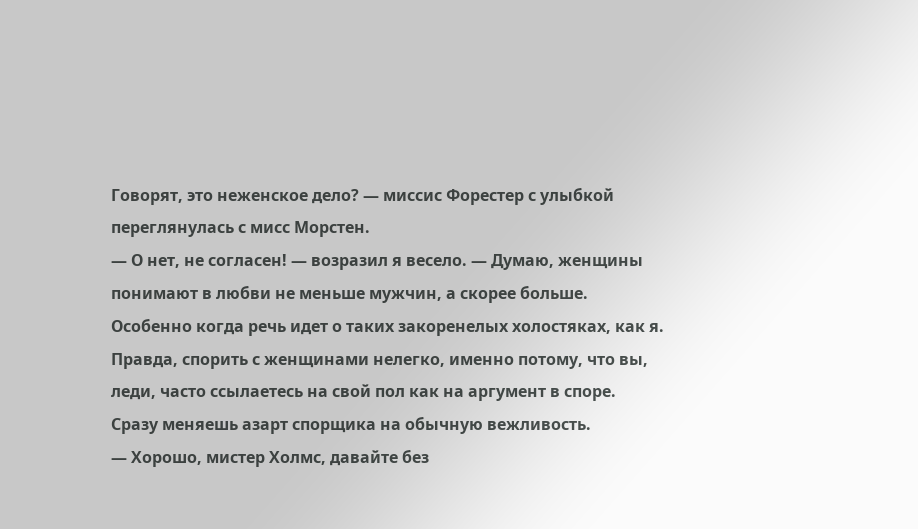Говорят, это неженское дело? — миссис Форестер с улыбкой переглянулась с мисс Морстен.
— О нет, не согласен! — возразил я весело. — Думаю, женщины понимают в любви не меньше мужчин, а скорее больше. Особенно когда речь идет о таких закоренелых холостяках, как я. Правда, спорить с женщинами нелегко, именно потому, что вы, леди, часто ссылаетесь на свой пол как на аргумент в споре. Сразу меняешь азарт спорщика на обычную вежливость.
— Хорошо, мистер Холмс, давайте без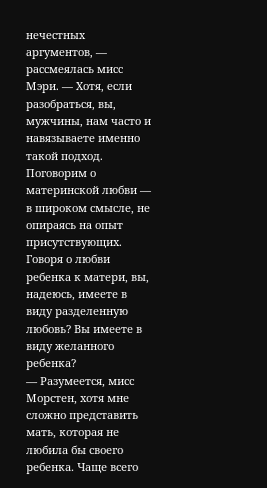нечестных аргументов, — рассмеялась мисс Мэри. — Хотя, если разобраться, вы, мужчины, нам часто и навязываете именно такой подход. Поговорим о материнской любви — в широком смысле, не опираясь на опыт присутствующих. Говоря о любви ребенка к матери, вы, надеюсь, имеете в виду разделенную любовь? Вы имеете в виду желанного ребенка?
— Разумеется, мисс Морстен, хотя мне сложно представить мать, которая не любила бы своего ребенка. Чаще всего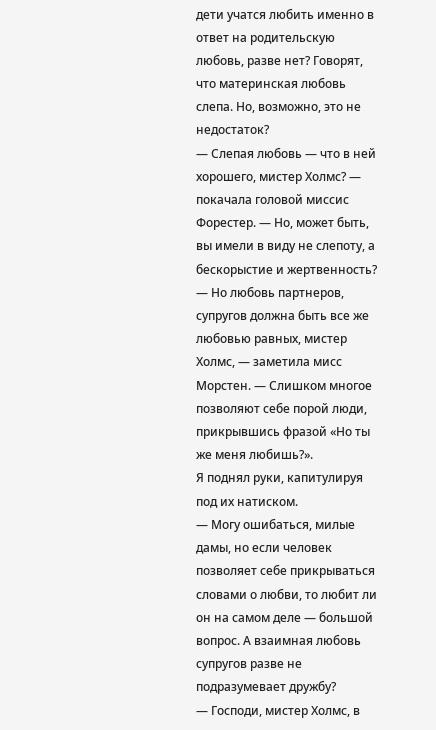дети учатся любить именно в ответ на родительскую любовь, разве нет? Говорят, что материнская любовь слепа. Но, возможно, это не недостаток?
— Слепая любовь — что в ней хорошего, мистер Холмс? — покачала головой миссис Форестер. — Но, может быть, вы имели в виду не слепоту, а бескорыстие и жертвенность?
— Но любовь партнеров, супругов должна быть все же любовью равных, мистер Холмс, — заметила мисс Морстен. — Слишком многое позволяют себе порой люди, прикрывшись фразой «Но ты же меня любишь?».
Я поднял руки, капитулируя под их натиском.
— Могу ошибаться, милые дамы, но если человек позволяет себе прикрываться словами о любви, то любит ли он на самом деле — большой вопрос. А взаимная любовь супругов разве не подразумевает дружбу?
— Господи, мистер Холмс, в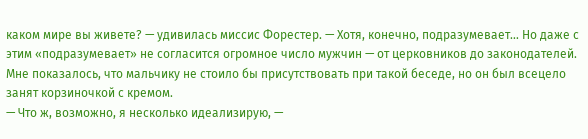каком мире вы живете? — удивилась миссис Форестер. — Хотя, конечно, подразумевает… Но даже с этим «подразумевает» не согласится огромное число мужчин — от церковников до законодателей.
Мне показалось, что мальчику не стоило бы присутствовать при такой беседе, но он был всецело занят корзиночкой с кремом.
— Что ж, возможно, я несколько идеализирую, —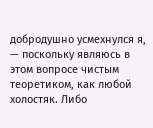добродушно усмехнулся я, — поскольку являюсь в этом вопросе чистым теоретиком, как любой холостяк. Либо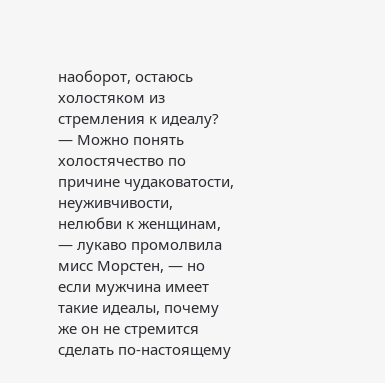наоборот, остаюсь холостяком из стремления к идеалу?
— Можно понять холостячество по причине чудаковатости, неуживчивости, нелюбви к женщинам, — лукаво промолвила мисс Морстен, — но если мужчина имеет такие идеалы, почему же он не стремится сделать по-настоящему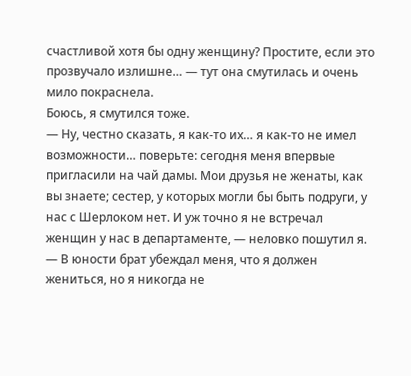счастливой хотя бы одну женщину? Простите, если это прозвучало излишне… — тут она смутилась и очень мило покраснела.
Боюсь, я смутился тоже.
— Ну, честно сказать, я как-то их… я как-то не имел возможности… поверьте: сегодня меня впервые пригласили на чай дамы. Мои друзья не женаты, как вы знаете; сестер, у которых могли бы быть подруги, у нас с Шерлоком нет. И уж точно я не встречал женщин у нас в департаменте, — неловко пошутил я. — В юности брат убеждал меня, что я должен жениться, но я никогда не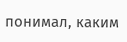понимал, каким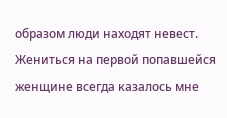образом люди находят невест. Жениться на первой попавшейся женщине всегда казалось мне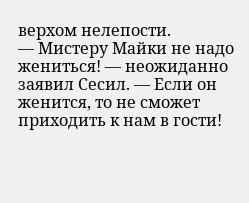верхом нелепости.
— Мистеру Майки не надо жениться! — неожиданно заявил Сесил. — Если он женится, то не сможет приходить к нам в гости!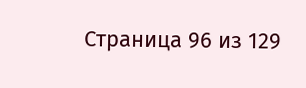Страница 96 из 129